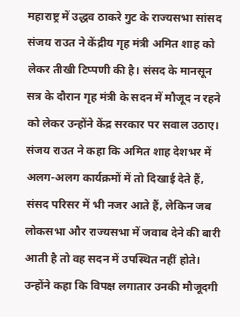महाराष्ट्र में उद्धव ठाकरे गुट के राज्यसभा सांसद संजय राउत ने केंद्रीय गृह मंत्री अमित शाह को लेकर तीखी टिप्पणी की है। संसद के मानसून सत्र के दौरान गृह मंत्री के सदन में मौजूद न रहने को लेकर उन्होंने केंद्र सरकार पर सवाल उठाए। संजय राउत ने कहा कि अमित शाह देशभर में अलग-अलग कार्यक्रमों में तो दिखाई देते हैं, संसद परिसर में भी नजर आते हैं, लेकिन जब लोकसभा और राज्यसभा में जवाब देने की बारी आती है तो वह सदन में उपस्थित नहीं होते। उन्होंने कहा कि विपक्ष लगातार उनकी मौजूदगी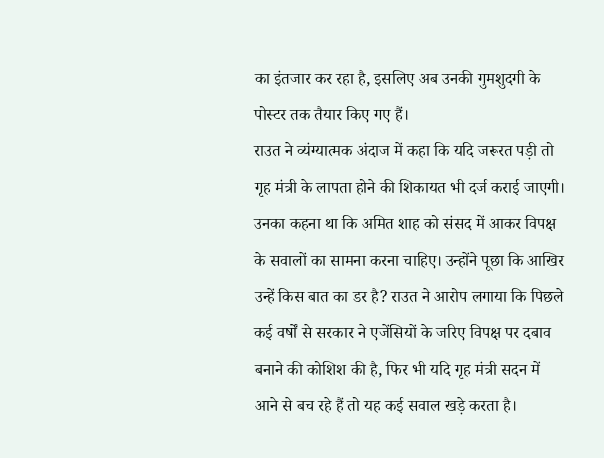का इंतजार कर रहा है, इसलिए अब उनकी गुमशुदगी के पोस्टर तक तैयार किए गए हैं।
राउत ने व्यंग्यात्मक अंदाज में कहा कि यदि जरूरत पड़ी तो गृह मंत्री के लापता होने की शिकायत भी दर्ज कराई जाएगी। उनका कहना था कि अमित शाह को संसद में आकर विपक्ष के सवालों का सामना करना चाहिए। उन्होंने पूछा कि आखिर उन्हें किस बात का डर है? राउत ने आरोप लगाया कि पिछले कई वर्षों से सरकार ने एजेंसियों के जरिए विपक्ष पर दबाव बनाने की कोशिश की है, फिर भी यदि गृह मंत्री सदन में आने से बच रहे हैं तो यह कई सवाल खड़े करता है।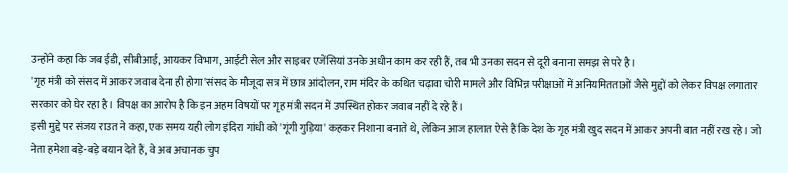उन्होंने कहा कि जब ईडी, सीबीआई, आयकर विभाग, आईटी सेल और साइबर एजेंसियां उनके अधीन काम कर रही हैं, तब भी उनका सदन से दूरी बनाना समझ से परे है।
'गृह मंत्री को संसद में आकर जवाब देना ही होगा'संसद के मौजूदा सत्र में छात्र आंदोलन, राम मंदिर के कथित चढ़ावा चोरी मामले और विभिन्न परीक्षाओं में अनियमितताओं जैसे मुद्दों को लेकर विपक्ष लगातार सरकार को घेर रहा है। विपक्ष का आरोप है कि इन अहम विषयों पर गृह मंत्री सदन में उपस्थित होकर जवाब नहीं दे रहे हैं।
इसी मुद्दे पर संजय राउत ने कहा, एक समय यही लोग इंदिरा गांधी को 'गूंगी गुड़िया' कहकर निशाना बनाते थे, लेकिन आज हालात ऐसे हैं कि देश के गृह मंत्री खुद सदन में आकर अपनी बात नहीं रख रहे। जो नेता हमेशा बड़े-बड़े बयान देते हैं, वे अब अचानक चुप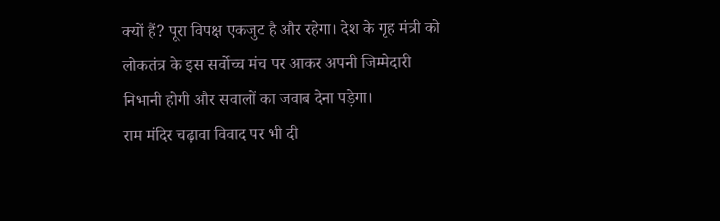क्यों हैं? पूरा विपक्ष एकजुट है और रहेगा। देश के गृह मंत्री को लोकतंत्र के इस सर्वोच्च मंच पर आकर अपनी जिम्मेदारी निभानी होगी और सवालों का जवाब देना पड़ेगा।
राम मंदिर चढ़ावा विवाद पर भी दी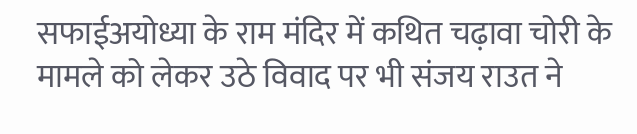सफाईअयोध्या के राम मंदिर में कथित चढ़ावा चोरी के मामले को लेकर उठे विवाद पर भी संजय राउत ने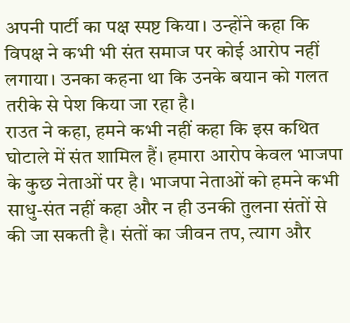अपनी पार्टी का पक्ष स्पष्ट किया। उन्होंने कहा कि विपक्ष ने कभी भी संत समाज पर कोई आरोप नहीं लगाया। उनका कहना था कि उनके बयान को गलत तरीके से पेश किया जा रहा है।
राउत ने कहा, हमने कभी नहीं कहा कि इस कथित घोटाले में संत शामिल हैं। हमारा आरोप केवल भाजपा के कुछ नेताओं पर है। भाजपा नेताओं को हमने कभी साधु-संत नहीं कहा और न ही उनकी तुलना संतों से की जा सकती है। संतों का जीवन तप, त्याग और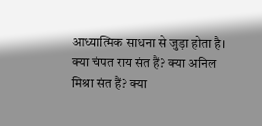आध्यात्मिक साधना से जुड़ा होता है। क्या चंपत राय संत हैं? क्या अनिल मिश्रा संत हैं? क्या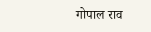गोपाल राव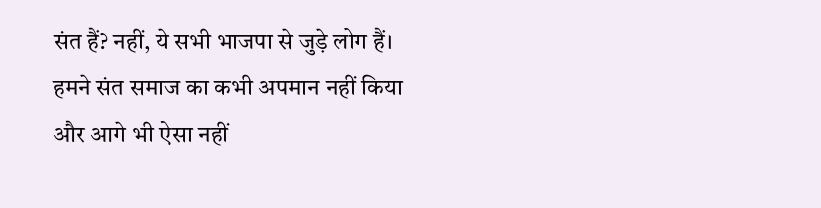संत हैं? नहीं, ये सभी भाजपा से जुड़े लोग हैं। हमने संत समाज का कभी अपमान नहीं किया और आगे भी ऐसा नहीं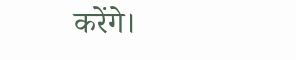करेंगे।